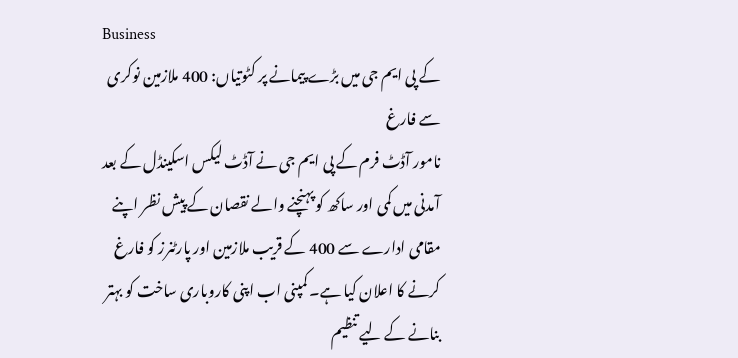Business
کے پی ایم جی میں بڑے پیمانے پر کٹوتیاں: 400 ملازمین نوکری سے فارغ
نامور آڈٹ فرم کے پی ایم جی نے آڈٹ لیکس اسکینڈل کے بعد آمدنی میں کمی اور ساکھ کو پہنچنے والے نقصان کے پیش نظر اپنے مقامی ادارے سے 400 کے قریب ملازمین اور پارٹنرز کو فارغ کرنے کا اعلان کیا ہے۔ کمپنی اب اپنی کاروباری ساخت کو بہتر بنانے کے لیے تنظیم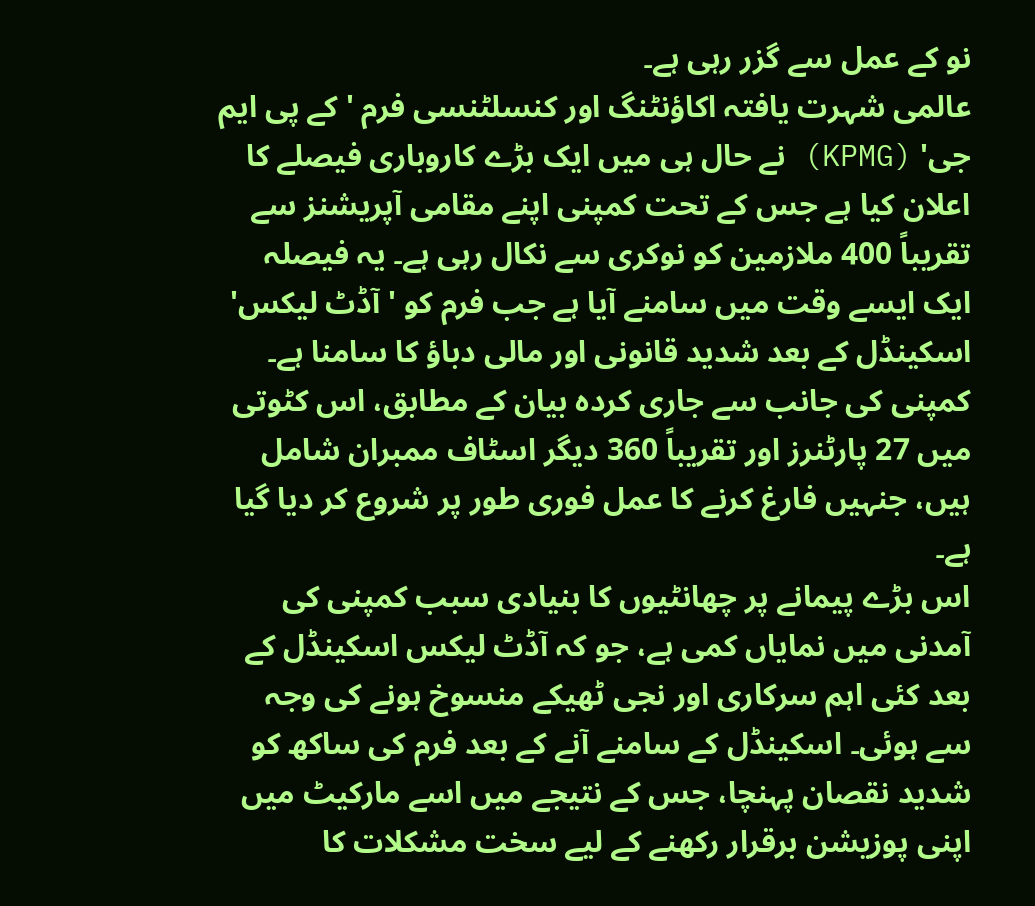نو کے عمل سے گزر رہی ہے۔
عالمی شہرت یافتہ اکاؤنٹنگ اور کنسلٹنسی فرم 'کے پی ایم جی' (KPMG) نے حال ہی میں ایک بڑے کاروباری فیصلے کا اعلان کیا ہے جس کے تحت کمپنی اپنے مقامی آپریشنز سے تقریباً 400 ملازمین کو نوکری سے نکال رہی ہے۔ یہ فیصلہ ایک ایسے وقت میں سامنے آیا ہے جب فرم کو 'آڈٹ لیکس' اسکینڈل کے بعد شدید قانونی اور مالی دباؤ کا سامنا ہے۔ کمپنی کی جانب سے جاری کردہ بیان کے مطابق، اس کٹوتی میں 27 پارٹنرز اور تقریباً 360 دیگر اسٹاف ممبران شامل ہیں، جنہیں فارغ کرنے کا عمل فوری طور پر شروع کر دیا گیا ہے۔
اس بڑے پیمانے پر چھانٹیوں کا بنیادی سبب کمپنی کی آمدنی میں نمایاں کمی ہے، جو کہ آڈٹ لیکس اسکینڈل کے بعد کئی اہم سرکاری اور نجی ٹھیکے منسوخ ہونے کی وجہ سے ہوئی۔ اسکینڈل کے سامنے آنے کے بعد فرم کی ساکھ کو شدید نقصان پہنچا، جس کے نتیجے میں اسے مارکیٹ میں اپنی پوزیشن برقرار رکھنے کے لیے سخت مشکلات کا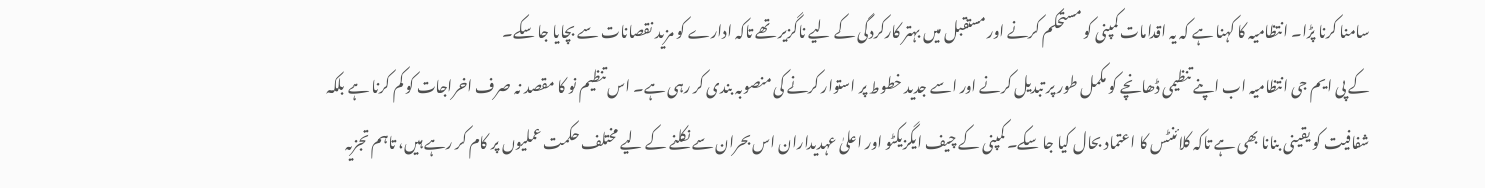سامنا کرنا پڑا۔ انتظامیہ کا کہنا ہے کہ یہ اقدامات کمپنی کو مستحکم کرنے اور مستقبل میں بہتر کارکردگی کے لیے ناگزیر تھے تاکہ ادارے کو مزید نقصانات سے بچایا جا سکے۔
کے پی ایم جی انتظامیہ اب اپنے تنظیمی ڈھانچے کو مکمل طور پر تبدیل کرنے اور اسے جدید خطوط پر استوار کرنے کی منصوبہ بندی کر رہی ہے۔ اس تنظیم نو کا مقصد نہ صرف اخراجات کو کم کرنا ہے بلکہ شفافیت کو یقینی بنانا بھی ہے تاکہ کلائنٹس کا اعتماد بحال کیا جا سکے۔ کمپنی کے چیف ایگزیکٹو اور اعلیٰ عہدیداران اس بحران سے نکلنے کے لیے مختلف حکمت عملیوں پر کام کر رہے ہیں، تاہم تجزیہ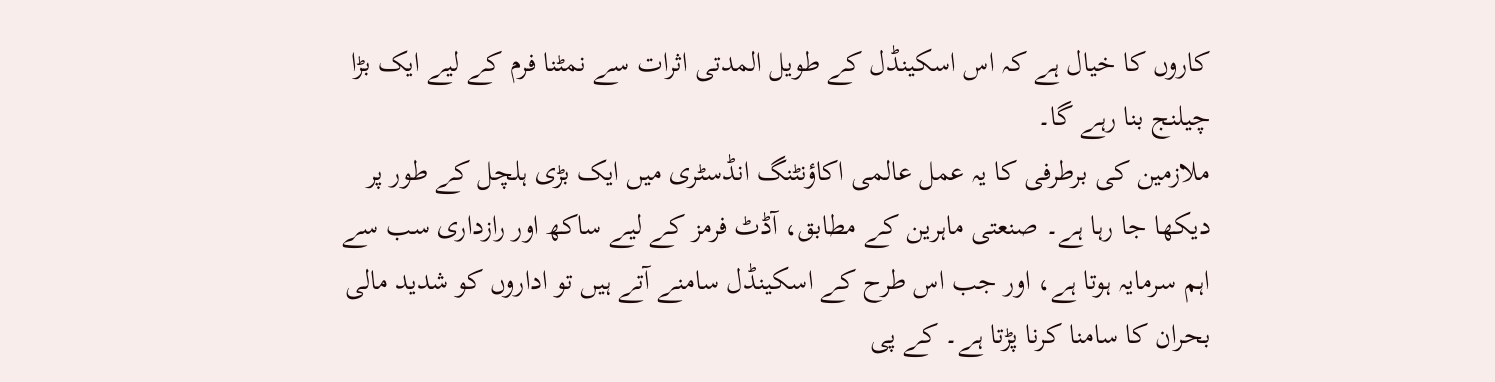کاروں کا خیال ہے کہ اس اسکینڈل کے طویل المدتی اثرات سے نمٹنا فرم کے لیے ایک بڑا چیلنج بنا رہے گا۔
ملازمین کی برطرفی کا یہ عمل عالمی اکاؤنٹنگ انڈسٹری میں ایک بڑی ہلچل کے طور پر دیکھا جا رہا ہے۔ صنعتی ماہرین کے مطابق، آڈٹ فرمز کے لیے ساکھ اور رازداری سب سے اہم سرمایہ ہوتا ہے، اور جب اس طرح کے اسکینڈل سامنے آتے ہیں تو اداروں کو شدید مالی بحران کا سامنا کرنا پڑتا ہے۔ کے پی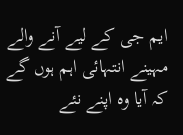ایم جی کے لیے آنے والے مہینے انتہائی اہم ہوں گے کہ آیا وہ اپنے نئے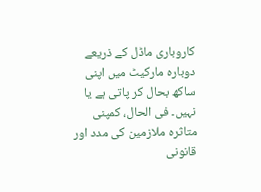کاروباری ماڈل کے ذریعے دوبارہ مارکیٹ میں اپنی ساکھ بحال کر پاتی ہے یا نہیں۔ فی الحال، کمپنی متاثرہ ملازمین کی مدد اور قانونی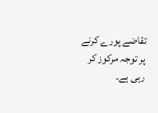تقاضے پورے کرنے پر توجہ مرکوز کر رہی ہے۔